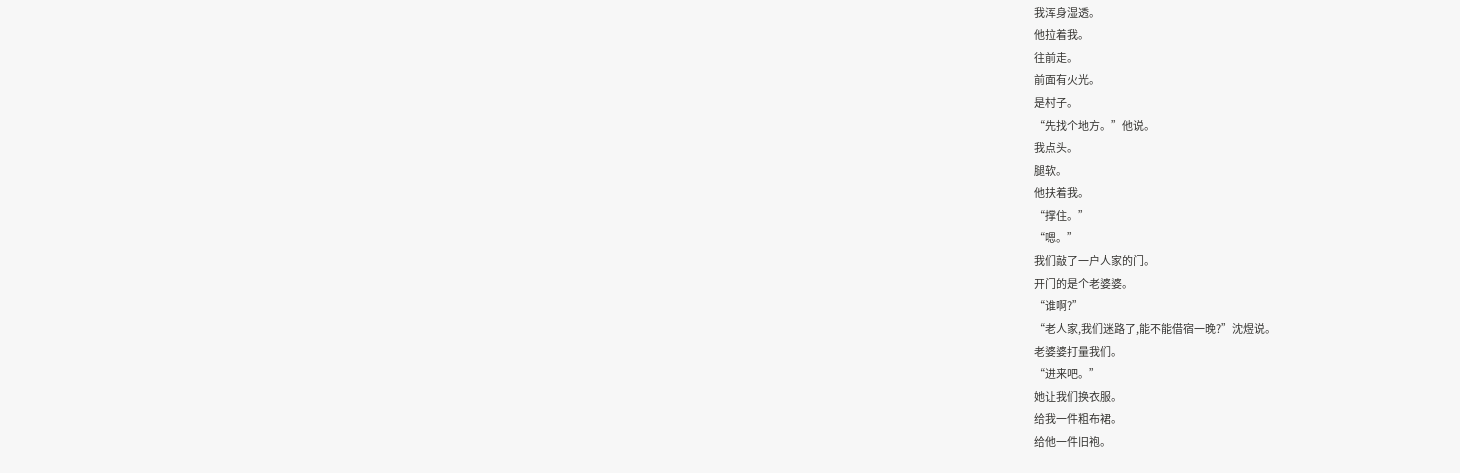我浑身湿透。
他拉着我。
往前走。
前面有火光。
是村子。
“先找个地方。”他说。
我点头。
腿软。
他扶着我。
“撑住。”
“嗯。”
我们敲了一户人家的门。
开门的是个老婆婆。
“谁啊?”
“老人家,我们迷路了,能不能借宿一晚?”沈煜说。
老婆婆打量我们。
“进来吧。”
她让我们换衣服。
给我一件粗布裙。
给他一件旧袍。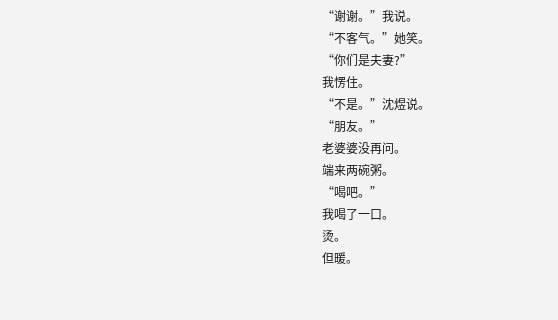“谢谢。”我说。
“不客气。”她笑。
“你们是夫妻?”
我愣住。
“不是。”沈煜说。
“朋友。”
老婆婆没再问。
端来两碗粥。
“喝吧。”
我喝了一口。
烫。
但暖。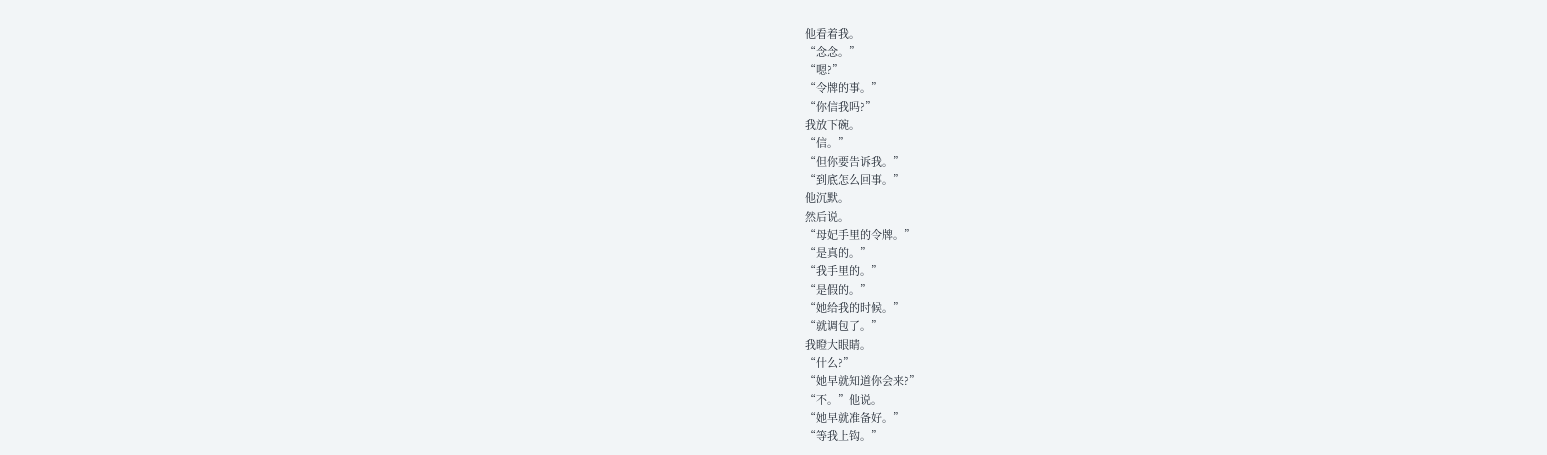他看着我。
“念念。”
“嗯?”
“令牌的事。”
“你信我吗?”
我放下碗。
“信。”
“但你要告诉我。”
“到底怎么回事。”
他沉默。
然后说。
“母妃手里的令牌。”
“是真的。”
“我手里的。”
“是假的。”
“她给我的时候。”
“就调包了。”
我瞪大眼睛。
“什么?”
“她早就知道你会来?”
“不。”他说。
“她早就准备好。”
“等我上钩。”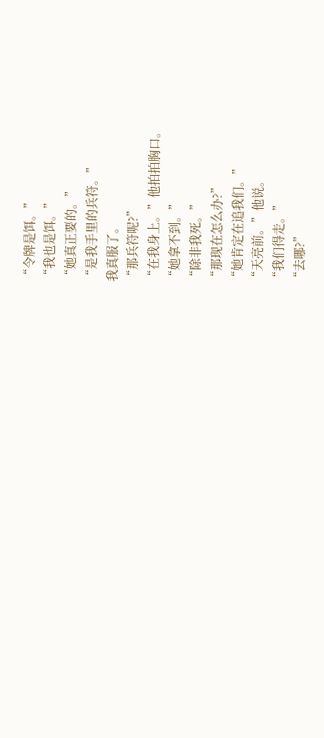“令牌是饵。”
“我也是饵。”
“她真正要的。”
“是我手里的兵符。”
我真服了。
“那兵符呢?”
“在我身上。”他拍拍胸口。
“她拿不到。”
“除非我死。”
“那现在怎么办?”
“她肯定在追我们。”
“天亮前。”他说。
“我们得走。”
“去哪?”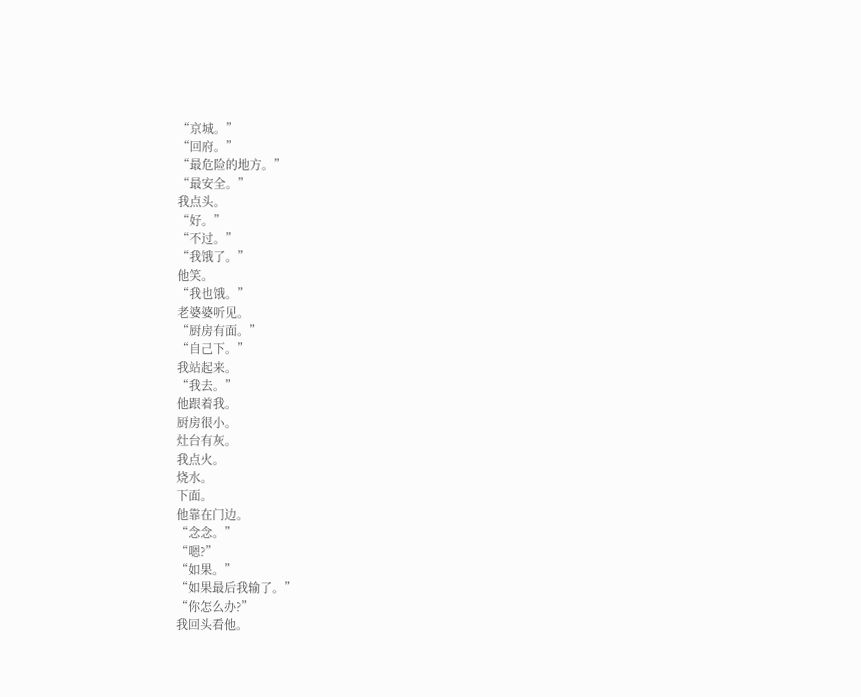“京城。”
“回府。”
“最危险的地方。”
“最安全。”
我点头。
“好。”
“不过。”
“我饿了。”
他笑。
“我也饿。”
老婆婆听见。
“厨房有面。”
“自己下。”
我站起来。
“我去。”
他跟着我。
厨房很小。
灶台有灰。
我点火。
烧水。
下面。
他靠在门边。
“念念。”
“嗯?”
“如果。”
“如果最后我输了。”
“你怎么办?”
我回头看他。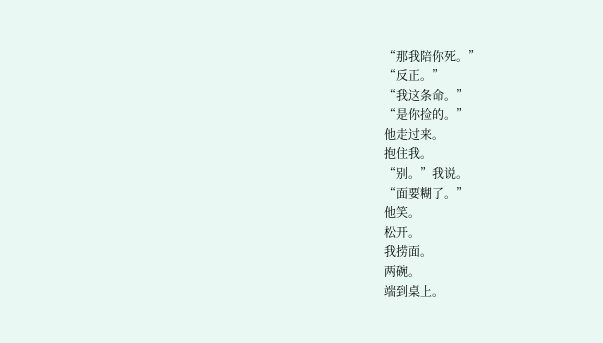“那我陪你死。”
“反正。”
“我这条命。”
“是你捡的。”
他走过来。
抱住我。
“别。”我说。
“面要糊了。”
他笑。
松开。
我捞面。
两碗。
端到桌上。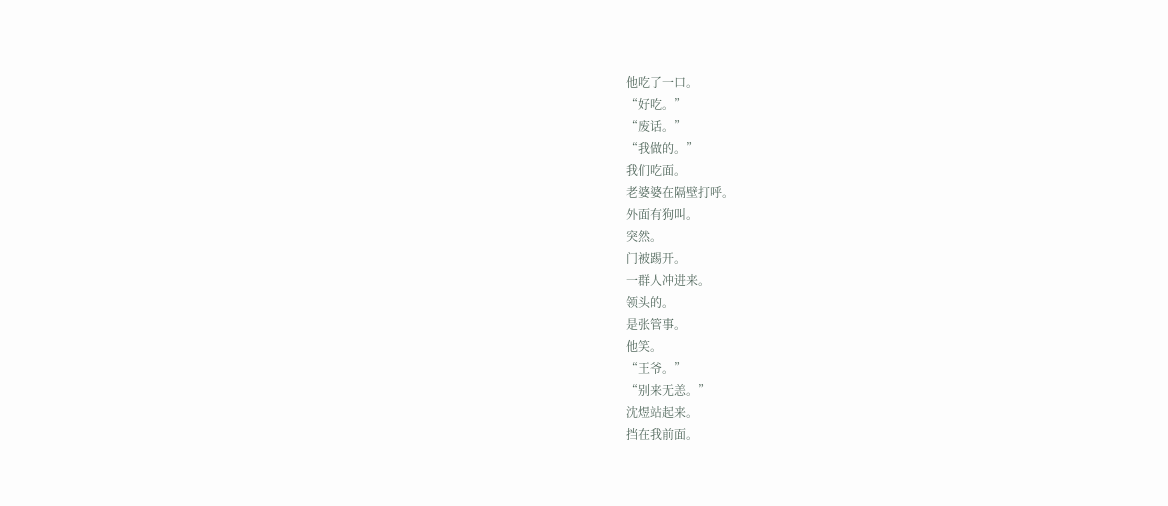他吃了一口。
“好吃。”
“废话。”
“我做的。”
我们吃面。
老婆婆在隔壁打呼。
外面有狗叫。
突然。
门被踢开。
一群人冲进来。
领头的。
是张管事。
他笑。
“王爷。”
“别来无恙。”
沈煜站起来。
挡在我前面。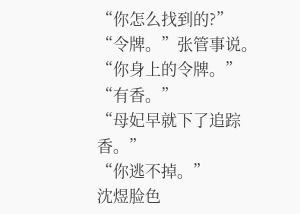“你怎么找到的?”
“令牌。”张管事说。
“你身上的令牌。”
“有香。”
“母妃早就下了追踪香。”
“你逃不掉。”
沈煜脸色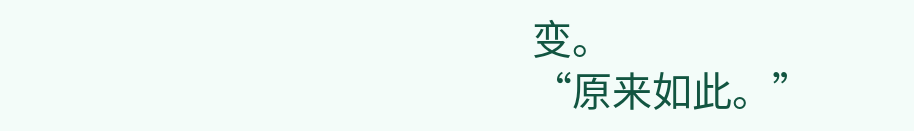变。
“原来如此。”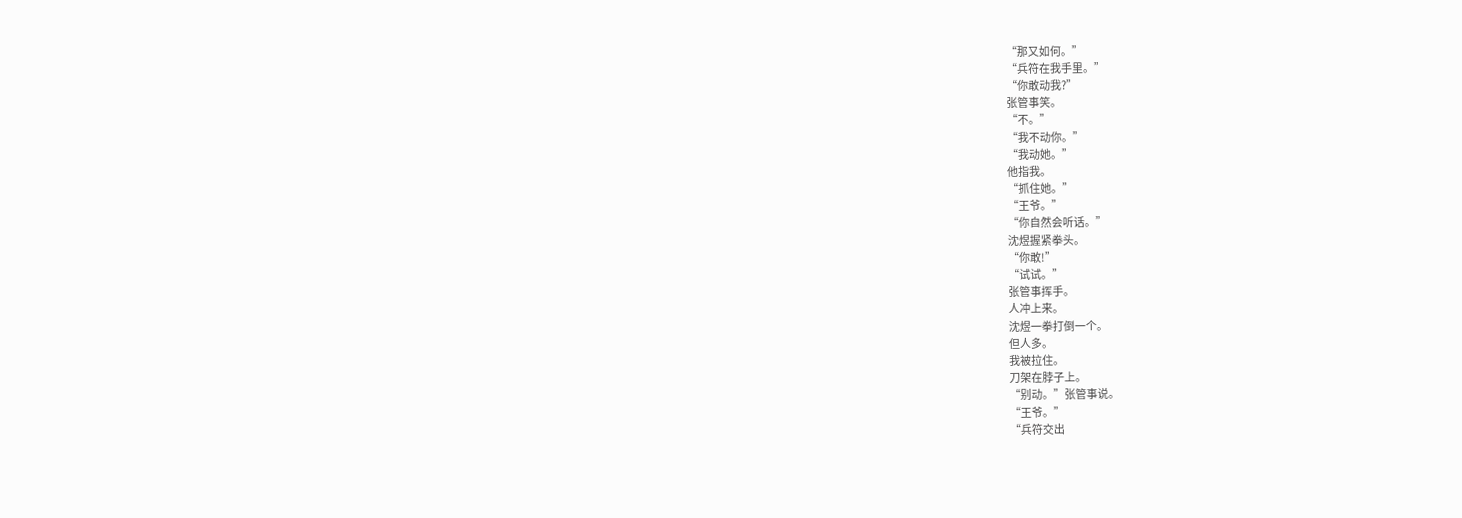“那又如何。”
“兵符在我手里。”
“你敢动我?”
张管事笑。
“不。”
“我不动你。”
“我动她。”
他指我。
“抓住她。”
“王爷。”
“你自然会听话。”
沈煜握紧拳头。
“你敢!”
“试试。”
张管事挥手。
人冲上来。
沈煜一拳打倒一个。
但人多。
我被拉住。
刀架在脖子上。
“别动。”张管事说。
“王爷。”
“兵符交出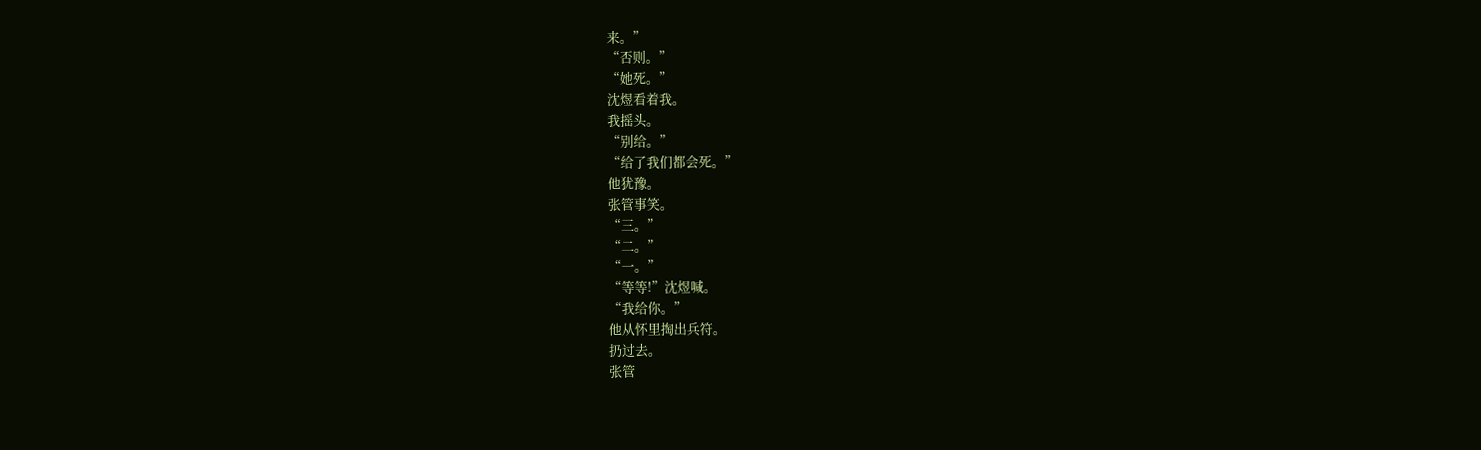来。”
“否则。”
“她死。”
沈煜看着我。
我摇头。
“别给。”
“给了我们都会死。”
他犹豫。
张管事笑。
“三。”
“二。”
“一。”
“等等!”沈煜喊。
“我给你。”
他从怀里掏出兵符。
扔过去。
张管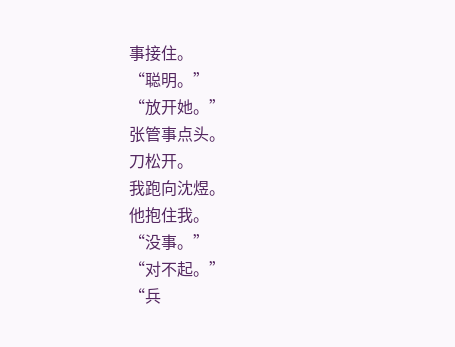事接住。
“聪明。”
“放开她。”
张管事点头。
刀松开。
我跑向沈煜。
他抱住我。
“没事。”
“对不起。”
“兵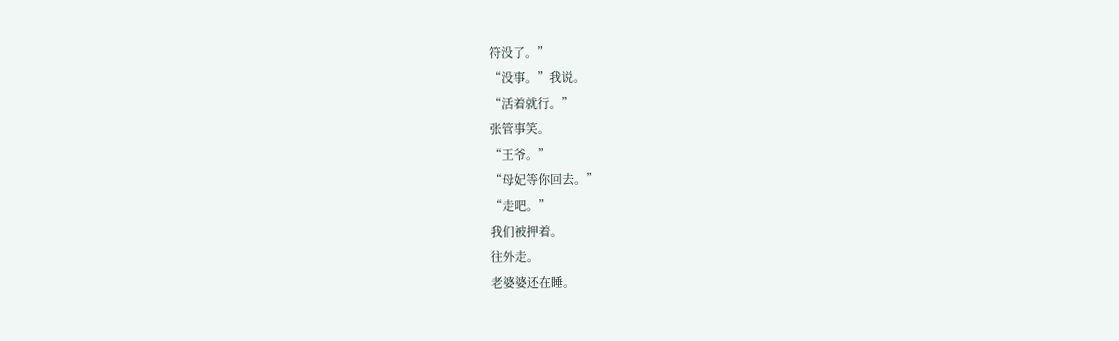符没了。”
“没事。”我说。
“活着就行。”
张管事笑。
“王爷。”
“母妃等你回去。”
“走吧。”
我们被押着。
往外走。
老婆婆还在睡。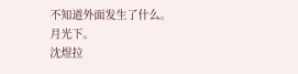不知道外面发生了什么。
月光下。
沈煜拉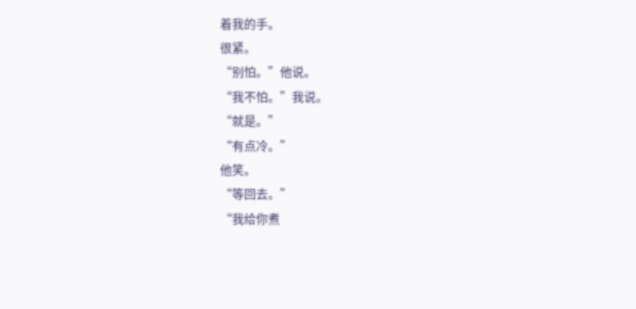着我的手。
很紧。
“别怕。”他说。
“我不怕。”我说。
“就是。”
“有点冷。”
他笑。
“等回去。”
“我给你煮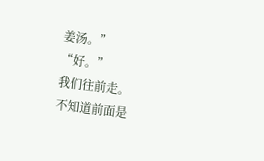姜汤。”
“好。”
我们往前走。
不知道前面是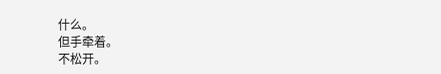什么。
但手牵着。
不松开。